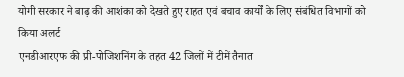योगी सरकार ने बाढ़ की आशंका को देखते हुए राहत एवं बचाव कार्यों के लिए संबंधित विभागों को किया अलर्ट
एनडीआरएफ की प्री-पोजिशनिंग के तहत 42 जिलों में टीमें तैनात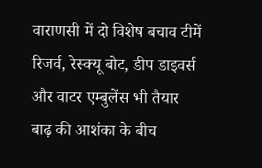वाराणसी में दो विशेष बचाव टीमें रिजर्व, रेस्क्यू बोट, डीप डाइवर्स और वाटर एम्बुलेंस भी तैयार
बाढ़ की आशंका के बीच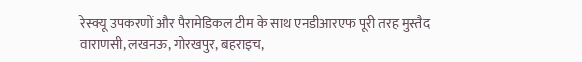रेस्क्यू उपकरणों और पैरामेडिकल टीम के साथ एनडीआरएफ पूरी तरह मुस्तैद
वाराणसी, लखनऊ, गोरखपुर, बहराइच,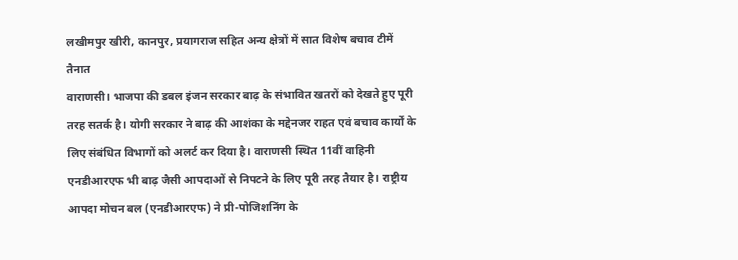लखीमपुर खीरी, कानपुर, प्रयागराज सहित अन्य क्षेत्रों में सात विशेष बचाव टीमें तैनात
वाराणसी। भाजपा की डबल इंजन सरकार बाढ़ के संभावित खतरों को देखते हुए पूरी तरह सतर्क है। योगी सरकार ने बाढ़ की आशंका के मद्देनजर राहत एवं बचाव कार्यों के लिए संबंधित विभागों को अलर्ट कर दिया है। वाराणसी स्थित 11वीं वाहिनी एनडीआरएफ भी बाढ़ जैसी आपदाओं से निपटने के लिए पूरी तरह तैयार है। राष्ट्रीय आपदा मोचन बल (एनडीआरएफ) ने प्री-पोजिशनिंग के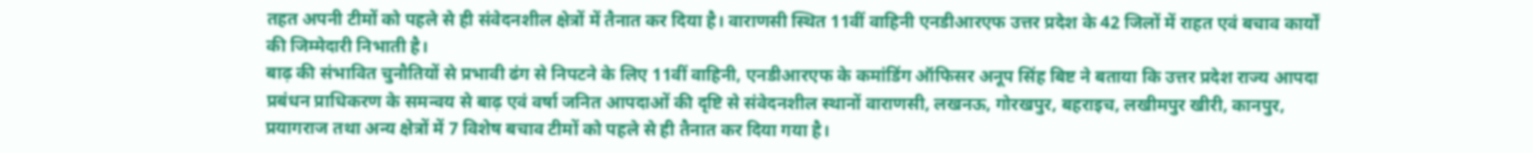तहत अपनी टीमों को पहले से ही संवेदनशील क्षेत्रों में तैनात कर दिया है। वाराणसी स्थित 11वीं वाहिनी एनडीआरएफ उत्तर प्रदेश के 42 जिलों में राहत एवं बचाव कार्यों की जिम्मेदारी निभाती है।
बाढ़ की संभावित चुनौतियों से प्रभावी ढंग से निपटने के लिए 11वीं वाहिनी, एनडीआरएफ के कमांडिंग ऑफिसर अनूप सिंह बिष्ट ने बताया कि उत्तर प्रदेश राज्य आपदा प्रबंधन प्राधिकरण के समन्वय से बाढ़ एवं वर्षा जनित आपदाओं की दृष्टि से संवेदनशील स्थानों वाराणसी, लखनऊ, गोरखपुर, बहराइच, लखीमपुर खीरी, कानपुर, प्रयागराज तथा अन्य क्षेत्रों में 7 विशेष बचाव टीमों को पहले से ही तैनात कर दिया गया है।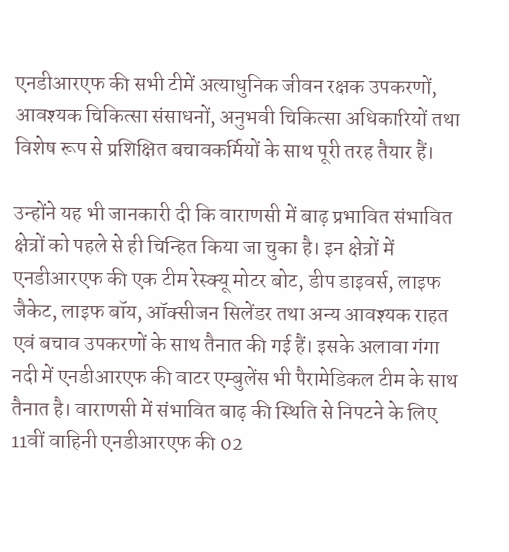एनडीआरएफ की सभी टीमें अत्याधुनिक जीवन रक्षक उपकरणों, आवश्यक चिकित्सा संसाधनों, अनुभवी चिकित्सा अधिकारियों तथा विशेष रूप से प्रशिक्षित बचावकर्मियों के साथ पूरी तरह तैयार हैं।

उन्होंने यह भी जानकारी दी कि वाराणसी में बाढ़ प्रभावित संभावित क्षेत्रों को पहले से ही चिन्हित किया जा चुका है। इन क्षेत्रों में एनडीआरएफ की एक टीम रेस्क्यू मोटर बोट, डीप डाइवर्स, लाइफ जैकेट, लाइफ बॉय, ऑक्सीजन सिलेंडर तथा अन्य आवश्यक राहत एवं बचाव उपकरणों के साथ तैनात की गई हैं। इसके अलावा गंगा नदी में एनडीआरएफ की वाटर एम्बुलेंस भी पैरामेडिकल टीम के साथ तैनात है। वाराणसी में संभावित बाढ़ की स्थिति से निपटने के लिए 11वीं वाहिनी एनडीआरएफ की 02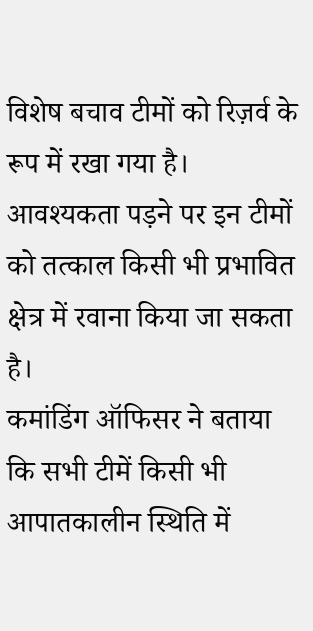विशेष बचाव टीमों को रिज़र्व के रूप में रखा गया है। आवश्यकता पड़ने पर इन टीमों को तत्काल किसी भी प्रभावित क्षेत्र में रवाना किया जा सकता है।
कमांडिंग ऑफिसर ने बताया कि सभी टीमें किसी भी आपातकालीन स्थिति में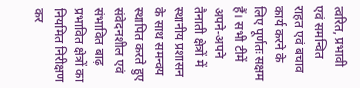त्वरित, प्रभावी एवं समन्वित राहत एवं बचाव कार्य करने के लिए पूर्णतः सक्षम हैं। सभी टीमें अपने-अपने तैनाती क्षेत्रों में स्थानीय प्रशासन के साथ समन्वय स्थापित करते हुए संवेदनशील एवं संभावित बाढ़ प्रभावित क्षेत्रों का नियमित निरीक्षण कर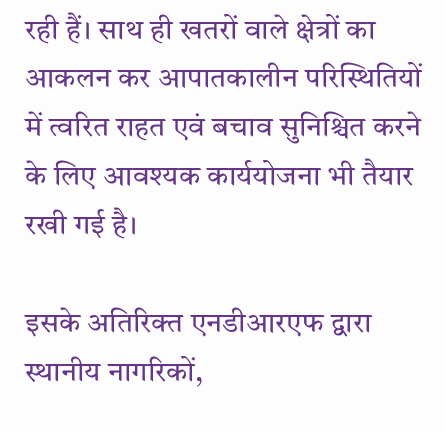रही हैं। साथ ही खतरों वाले क्षेत्रों का आकलन कर आपातकालीन परिस्थितियों में त्वरित राहत एवं बचाव सुनिश्चित करने के लिए आवश्यक कार्ययोजना भी तैयार रखी गई है।

इसके अतिरिक्त एनडीआरएफ द्वारा स्थानीय नागरिकों,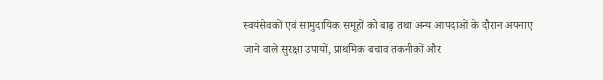स्वयंसेवकों एवं सामुदायिक समूहों को बाढ़ तथा अन्य आपदाओं के दौरान अपनाए जाने वाले सुरक्षा उपायों, प्राथमिक बचाव तकनीकों और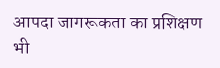आपदा जागरूकता का प्रशिक्षण भी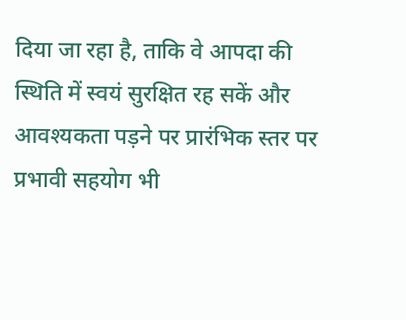दिया जा रहा है, ताकि वे आपदा की स्थिति में स्वयं सुरक्षित रह सकें और आवश्यकता पड़ने पर प्रारंभिक स्तर पर प्रभावी सहयोग भी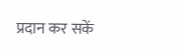प्रदान कर सकें